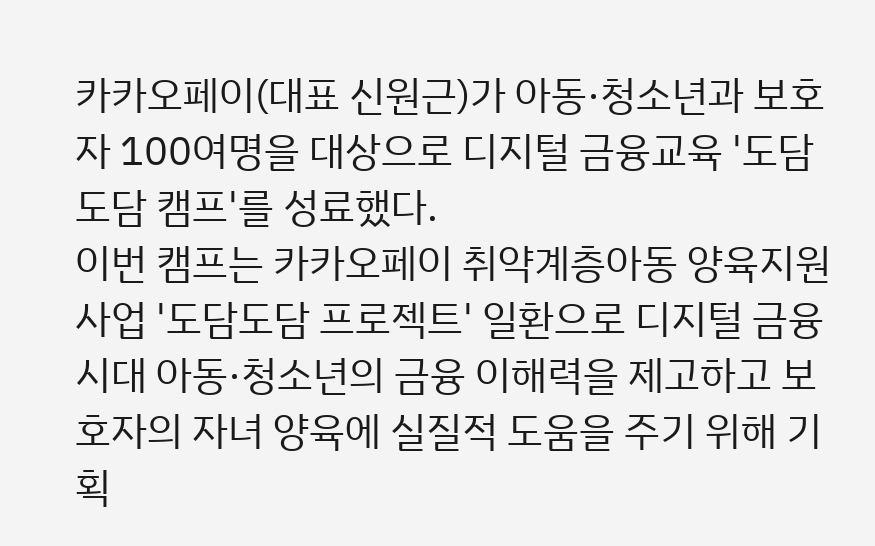카카오페이(대표 신원근)가 아동·청소년과 보호자 100여명을 대상으로 디지털 금융교육 '도담도담 캠프'를 성료했다.
이번 캠프는 카카오페이 취약계층아동 양육지원사업 '도담도담 프로젝트' 일환으로 디지털 금융 시대 아동·청소년의 금융 이해력을 제고하고 보호자의 자녀 양육에 실질적 도움을 주기 위해 기획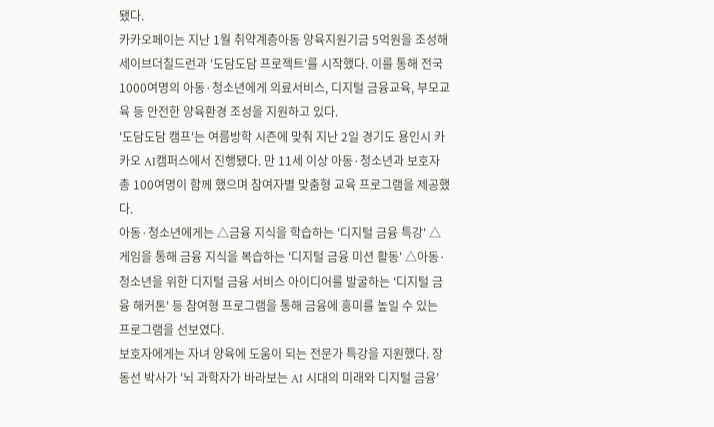됐다.
카카오페이는 지난 1월 취약계층아동 양육지원기금 5억원을 조성해 세이브더칠드런과 '도담도담 프로젝트'를 시작했다. 이를 통해 전국 1000여명의 아동·청소년에게 의료서비스, 디지털 금융교육, 부모교육 등 안전한 양육환경 조성을 지원하고 있다.
'도담도담 캠프'는 여름방학 시즌에 맞춰 지난 2일 경기도 용인시 카카오 AI캠퍼스에서 진행됐다. 만 11세 이상 아동·청소년과 보호자 총 100여명이 함께 했으며 참여자별 맞춤형 교육 프로그램을 제공했다.
아동·청소년에게는 △금융 지식을 학습하는 '디지털 금융 특강' △게임을 통해 금융 지식을 복습하는 '디지털 금융 미션 활동' △아동·청소년을 위한 디지털 금융 서비스 아이디어를 발굴하는 '디지털 금융 해커톤' 등 참여형 프로그램을 통해 금융에 흥미를 높일 수 있는 프로그램을 선보였다.
보호자에게는 자녀 양육에 도움이 되는 전문가 특강을 지원했다. 장동선 박사가 '뇌 과학자가 바라보는 AI 시대의 미래와 디지털 금융'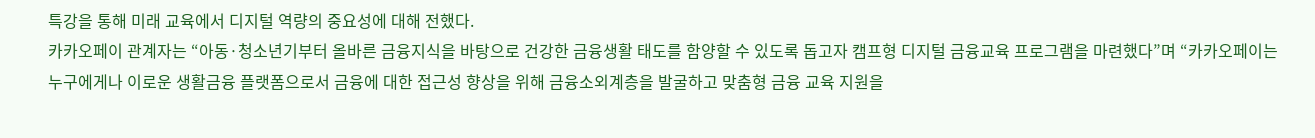특강을 통해 미래 교육에서 디지털 역량의 중요성에 대해 전했다.
카카오페이 관계자는 “아동·청소년기부터 올바른 금융지식을 바탕으로 건강한 금융생활 태도를 함양할 수 있도록 돕고자 캠프형 디지털 금융교육 프로그램을 마련했다”며 “카카오페이는 누구에게나 이로운 생활금융 플랫폼으로서 금융에 대한 접근성 향상을 위해 금융소외계층을 발굴하고 맞춤형 금융 교육 지원을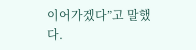이어가겠다”고 말했다.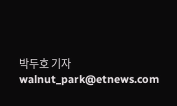박두호 기자 walnut_park@etnews.com